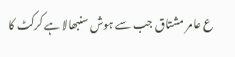ع عامر مشتاق جب سے ہوش سنبھالا ہے کرکٹ کا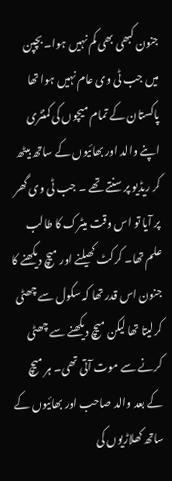جنون کبھی بھی کم نہیں ہوا۔ بچپن میں جب ٹی وی عام نہیں ہوا تھا پاکستان کے تمام میچوں کی کمنٹری اپنے والد اور بھائیوں کے ساتھ بیٹھ کر ریڈیو پر سنتے تھے ۔ جب ٹی وی گھر پر آیا تو اس وقت میٹرک کا طالب علم تھا۔ کرکٹ کھیلنے اور میچ دیکھنے کا جنون اس قدر تھا کہ سکول سے چھٹی کرلیتا تھا لیکن میچ دیکھنے سے چھٹی کرنے سے موت آتی تھی۔ ہر میچ کے بعد والد صاحب اور بھائیوں کے ساتھ کھلاڑیوں کی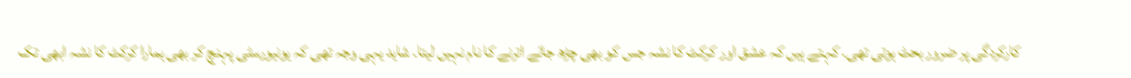کارکردگی پر ضرور بحث ہوتی تھی۔ کہتے ہیں کہ عشق اور کرکٹ کا نشہ جس کو بھی چڑھ جائے اترنے کا نام نہیں لیتا۔ شاید یہی وجہ تھی کہ یونیورسٹی پہنچ کر بھی ہمارا کرکٹ کا نشہ ابھی تک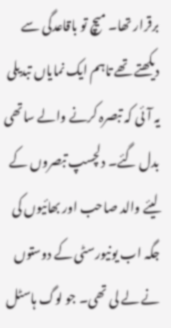برقرار تھا۔ میچ تو باقاعدگی سے دیکھتے تھے تاہم ایک نمایاں تبدیلی یہ آئی کہ تبصرہ کرنے والے ساتھی بدل گئے۔ دلچسپ تبصروں کے لیئے والد صاحب اور بھائیوں کی جگہ اب یونیورسٹی کے دوستوں نے لے لی تھی۔ جو لوگ ہاسٹل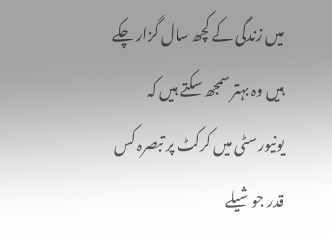میں زندگی کے کچھ سال گزار چکے ہیں وہ بہتر سمجھ سکتے ہیں کہ یونیورسٹی میں کرکٹ پر تبصرہ کس قدر جوشیلے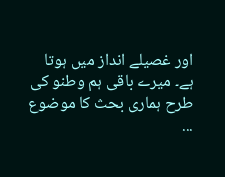اور غصیلے انداز میں ہوتا ہے۔ میرے باقی ہم وطنو کی طرح ہماری بحث کا موضوع ...